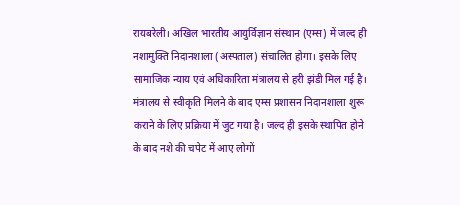रायबरेली। अखिल भारतीय आयुर्विज्ञान संस्थान (एम्स) में जल्द ही नशामुक्ति निदानशाला (अस्पताल) संचालित होगा। इसके लिए सामाजिक न्याय एवं अधिकारिता मंत्रालय से हरी झंडी मिल गई है।
मंत्रालय से स्वीकृति मिलने के बाद एम्स प्रशासन निदानशाला शुरू कराने के लिए प्रक्रिया में जुट गया है। जल्द ही इसके स्थापित होने के बाद नशे की चपेट में आए लोगों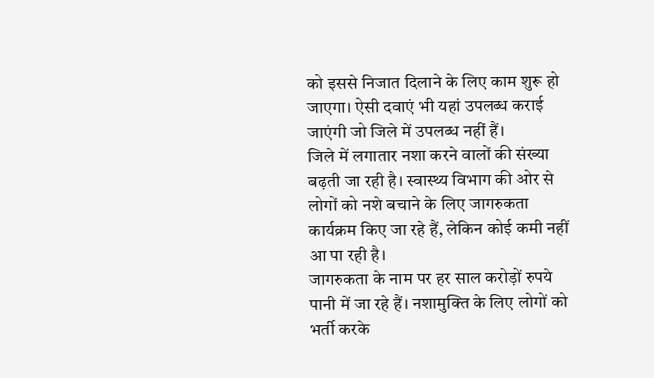को इससे निजात दिलाने के लिए काम शुरू हो जाएगा। ऐसी दवाएं भी यहां उपलब्ध कराई जाएंगी जो जिले में उपलब्ध नहीं हैं।
जिले में लगातार नशा करने वालों की संख्या बढ़ती जा रही है। स्वास्थ्य विभाग की ओर से लोगों को नशे बचाने के लिए जागरुकता कार्यक्रम किए जा रहे हैं, लेकिन कोई कमी नहीं आ पा रही है।
जागरुकता के नाम पर हर साल करोड़ों रुपये पानी में जा रहे हैं। नशामुक्ति के लिए लोगों को भर्ती करके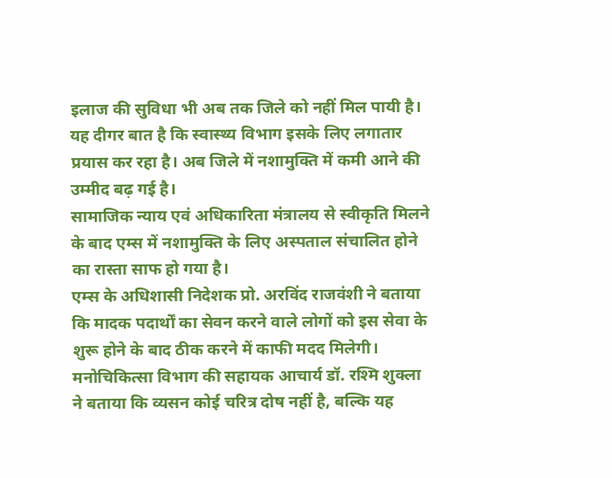इलाज की सुविधा भी अब तक जिले को नहीं मिल पायी है।
यह दीगर बात है कि स्वास्थ्य विभाग इसके लिए लगातार प्रयास कर रहा है। अब जिले में नशामुक्ति में कमी आने की उम्मीद बढ़ गई है।
सामाजिक न्याय एवं अधिकारिता मंत्रालय से स्वीकृति मिलने के बाद एम्स में नशामुक्ति के लिए अस्पताल संचालित होने का रास्ता साफ हो गया है।
एम्स के अधिशासी निदेशक प्रो. अरविंद राजवंशी ने बताया कि मादक पदार्थों का सेवन करने वाले लोगों को इस सेवा के शुरू होने के बाद ठीक करने में काफी मदद मिलेगी।
मनोचिकित्सा विभाग की सहायक आचार्य डॉ. रश्मि शुक्ला ने बताया कि व्यसन कोई चरित्र दोष नहीं है, बल्कि यह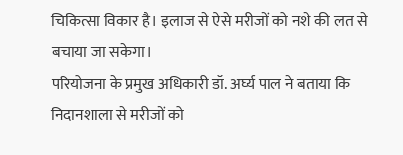चिकित्सा विकार है। इलाज से ऐसे मरीजों को नशे की लत से बचाया जा सकेगा।
परियोजना के प्रमुख अधिकारी डॉ. अर्घ्य पाल ने बताया कि निदानशाला से मरीजों को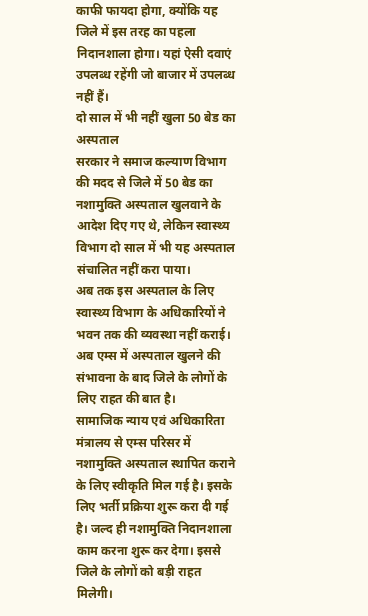काफी फायदा होगा, क्योंकि यह जिले में इस तरह का पहला निदानशाला होगा। यहां ऐसी दवाएं उपलब्ध रहेंगी जो बाजार में उपलब्ध नहीं हैं।
दो साल में भी नहीं खुला 50 बेड का अस्पताल
सरकार ने समाज कल्याण विभाग की मदद से जिले में 50 बेड का नशामुक्ति अस्पताल खुलवाने के आदेश दिए गए थे, लेकिन स्वास्थ्य विभाग दो साल में भी यह अस्पताल संचालित नहीं करा पाया।
अब तक इस अस्पताल के लिए स्वास्थ्य विभाग के अधिकारियों ने भवन तक की व्यवस्था नहीं कराई। अब एम्स में अस्पताल खुलने की संभावना के बाद जिले के लोगों के लिए राहत की बात है।
सामाजिक न्याय एवं अधिकारिता मंत्रालय से एम्स परिसर में नशामुक्ति अस्पताल स्थापित कराने के लिए स्वीकृति मिल गई है। इसके लिए भर्ती प्रक्रिया शुरू करा दी गई है। जल्द ही नशामुक्ति निदानशाला काम करना शुरू कर देगा। इससे जिले के लोगों को बड़ी राहत मिलेगी।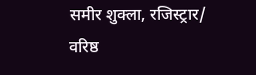समीर शुक्ला, रजिस्ट्रार/ वरिष्ठ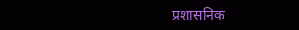प्रशासनिक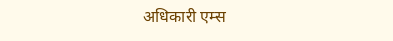अधिकारी एम्स